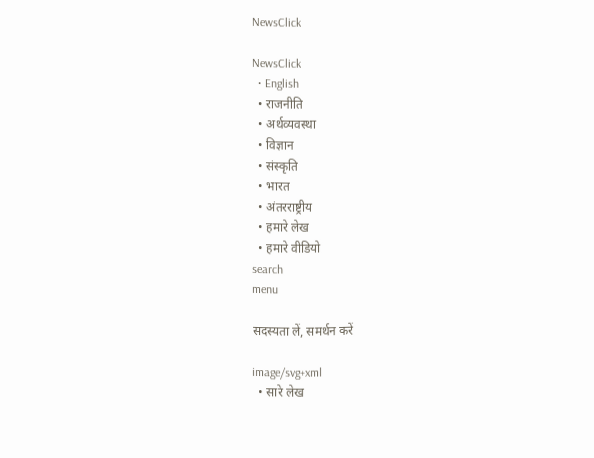NewsClick

NewsClick
  • English
  • राजनीति
  • अर्थव्यवस्था
  • विज्ञान
  • संस्कृति
  • भारत
  • अंतरराष्ट्रीय
  • हमारे लेख
  • हमारे वीडियो
search
menu

सदस्यता लें, समर्थन करें

image/svg+xml
  • सारे लेख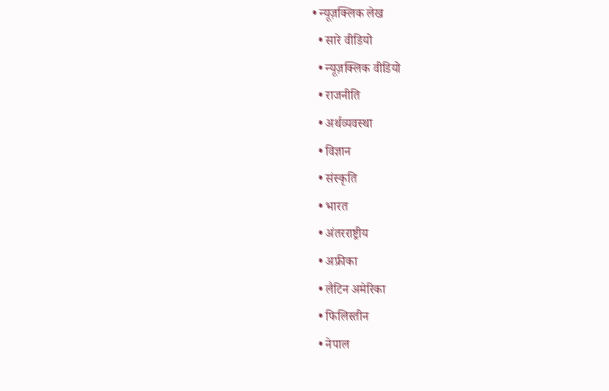• न्यूज़क्लिक लेख
  • सारे वीडियो
  • न्यूज़क्लिक वीडियो
  • राजनीति
  • अर्थव्यवस्था
  • विज्ञान
  • संस्कृति
  • भारत
  • अंतरराष्ट्रीय
  • अफ्रीका
  • लैटिन अमेरिका
  • फिलिस्तीन
  • नेपाल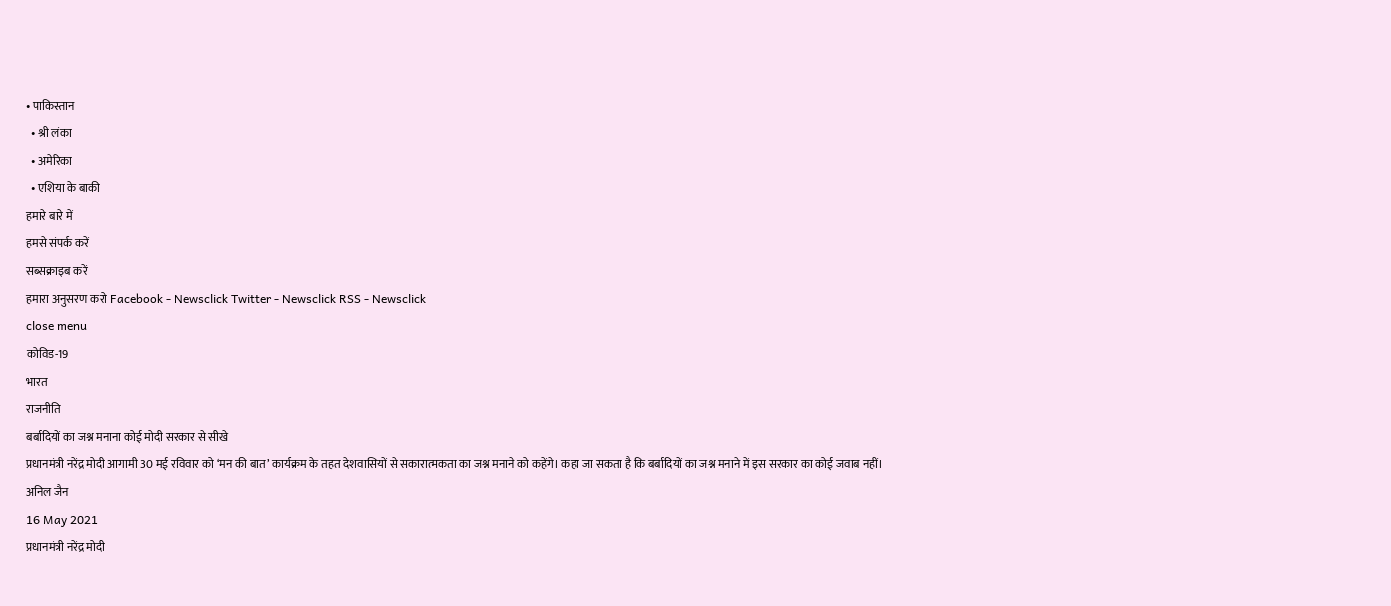• पाकिस्तान
  • श्री लंका
  • अमेरिका
  • एशिया के बाकी
हमारे बारे में
हमसे संपर्क करें
सब्सक्राइब करें
हमारा अनुसरण करो Facebook - Newsclick Twitter - Newsclick RSS - Newsclick
close menu
कोविड-19
भारत
राजनीति
बर्बादियों का जश्न मनाना कोई मोदी सरकार से सीखे
प्रधानमंत्री नरेंद्र मोदी आगामी 30 मई रविवार को ‘मन की बात’ कार्यक्रम के तहत देशवासियों से सकारात्मकता का जश्न मनाने को कहेंगे। कहा जा सकता है कि बर्बादियों का जश्न मनाने में इस सरकार का कोई जवाब नहीं।
अनिल जैन
16 May 2021
प्रधानमंत्री नरेंद्र मोदी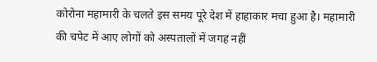कोरोना महामारी के चलते इस समय पूरे देश में हाहाकार मचा हुआ है। महामारी की चपेट में आए लोगों को अस्पतालों में जगह नहीं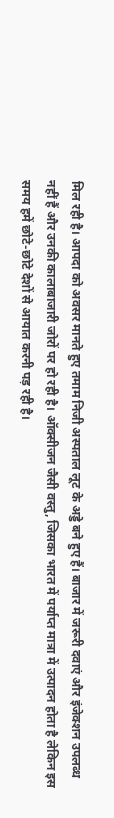मिल रही है। आपदा को अवसर मानते हुए तमाम निजी अस्पताल लूट के अड्डे बने हुए हैं। बाजार में जरूरी दवाएं और इंजेक्शन उपलब्ध नहीं हैं और उनकी कालाबाजारी जोरों पर हो रही है। ऑक्सीजन जैसी वस्तु, जिसका भारत में पर्याप्त मात्रा में उत्पादन होता है लेकिन इस समय हमें छोटे-छोटे देशों से आयात करनी पड़ रही है।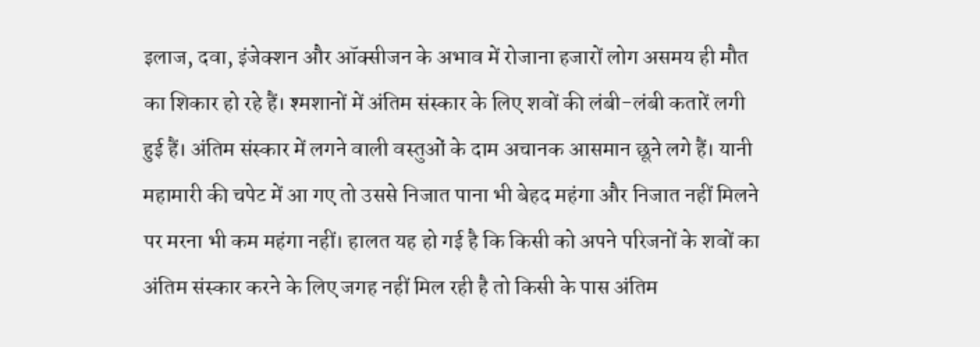इलाज, दवा, इंजेक्शन और ऑक्सीजन के अभाव में रोजाना हजारों लोग असमय ही मौत का शिकार हो रहे हैं। श्मशानों में अंतिम संस्कार के लिए शवों की लंबी-लंबी कतारें लगी हुई हैं। अंतिम संस्कार में लगने वाली वस्तुओं के दाम अचानक आसमान छूने लगे हैं। यानी महामारी की चपेट में आ गए तो उससे निजात पाना भी बेहद महंगा और निजात नहीं मिलने पर मरना भी कम महंगा नहीं। हालत यह हो गई है कि किसी को अपने परिजनों के शवों का अंतिम संस्कार करने के लिए जगह नहीं मिल रही है तो किसी के पास अंतिम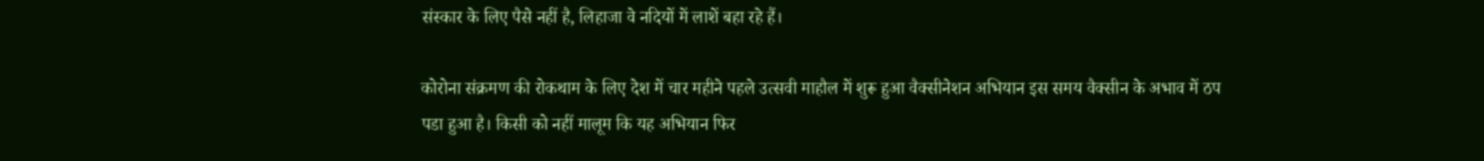संस्कार के लिए पैसे नहीं है, लिहाजा वे नदियों में लाशें बहा रहे हैं।

कोरोना संक्रमण की रोकथाम के लिए देश में चार महीने पहले उत्सवी माहौल में शुरू हुआ वैक्सीनेशन अभियान इस समय वैक्सीन के अभाव में ठप पडा हुआ है। किसी को नहीं मालूम कि यह अभियान फिर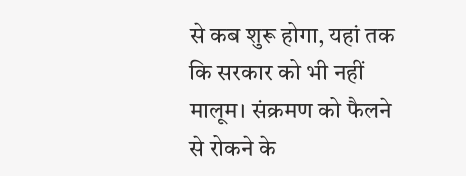से कब शुरू होगा, यहां तक कि सरकार को भी नहीं मालूम। संक्रमण को फैलने से रोकने के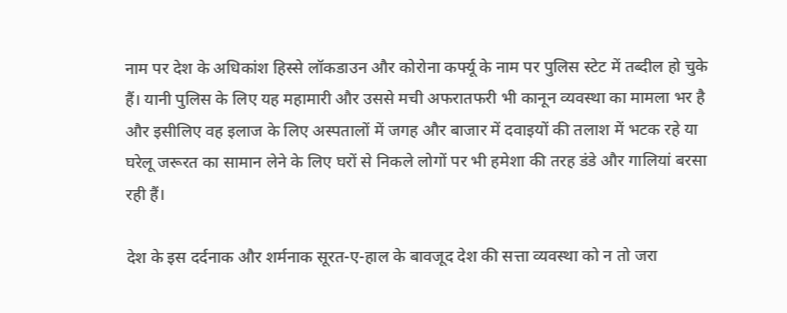नाम पर देश के अधिकांश हिस्से लॉकडाउन और कोरोना कर्फ्यू के नाम पर पुलिस स्टेट में तब्दील हो चुके हैं। यानी पुलिस के लिए यह महामारी और उससे मची अफरातफरी भी कानून व्यवस्था का मामला भर है और इसीलिए वह इलाज के लिए अस्पतालों में जगह और बाजार में दवाइयों की तलाश में भटक रहे या घरेलू जरूरत का सामान लेने के लिए घरों से निकले लोगों पर भी हमेशा की तरह डंडे और गालियां बरसा रही हैं।

देश के इस दर्दनाक और शर्मनाक सूरत-ए-हाल के बावजूद देश की सत्ता व्यवस्था को न तो जरा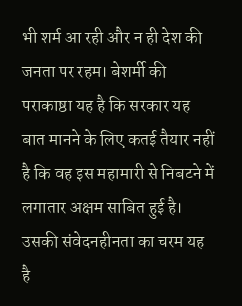भी शर्म आ रही और न ही देश की जनता पर रहम। बेशर्मी की पराकाष्ठा यह है कि सरकार यह बात मानने के लिए कतई तैयार नहीं है कि वह इस महामारी से निबटने में लगातार अक्षम साबित हुई है। उसकी संवेदनहीनता का चरम यह है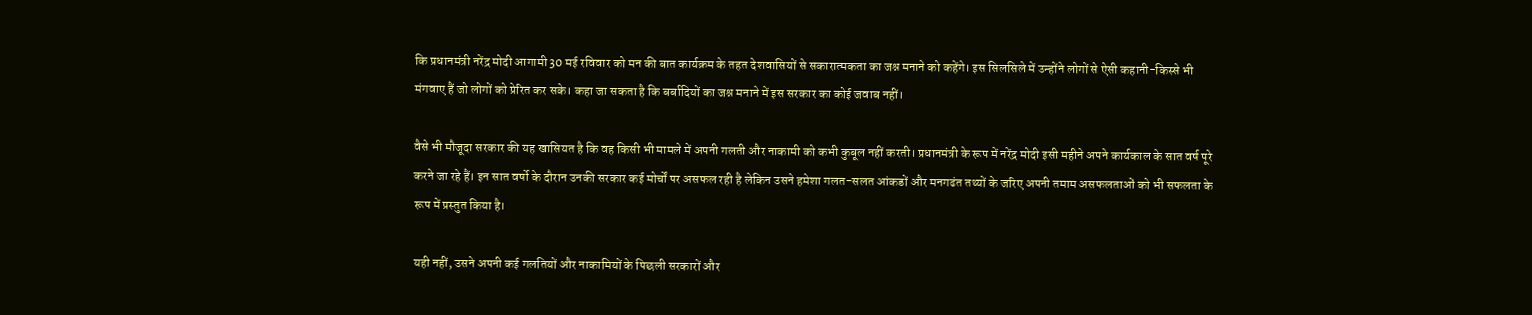कि प्रधानमंत्री नरेंद्र मोदी आगामी 30 मई रविवार को मन की बात कार्यक्रम के तहत देशवासियों से सकारात्मकता का जश्न मनाने को कहेंगे। इस सिलसिले में उन्होंने लोगों से ऐसी कहानी-किस्से भी मंगवाए हैं जो लोगों को प्रेरित कर सके। कहा जा सकता है कि बर्बादियों का जश्न मनाने में इस सरकार का कोई जवाब नहीं।

वैसे भी मौजूदा सरकार की यह खासियत है कि वह किसी भी मामले में अपनी गलती और नाकामी को कभी कुबूल नहीं करती। प्रधानमंत्री के रूप में नरेंद्र मोदी इसी महीने अपने कार्यकाल के सात वर्ष पूरे करने जा रहे हैं। इन सात वर्षो के दौरान उनकी सरकार कई मोर्चों पर असफल रही है लेकिन उसने हमेशा गलत-सलत आंकडों और मनगढंत तथ्यों के जरिए अपनी तमाम असफलताओं को भी सफलता के रूप में प्रस्तुत किया है।

यही नहीं, उसने अपनी कई गलतियों और नाकामियों के पिछली सरकारों और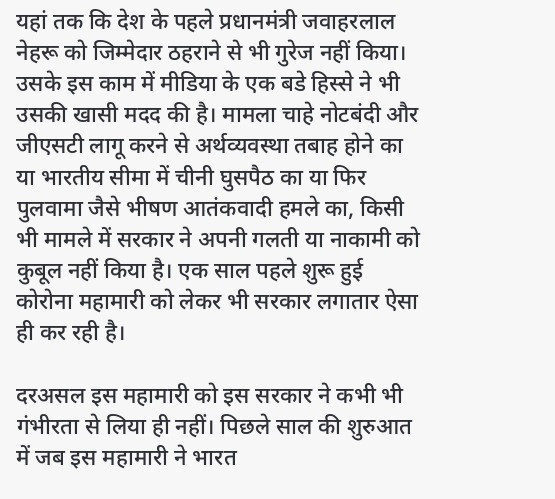यहां तक कि देश के पहले प्रधानमंत्री जवाहरलाल नेहरू को जिम्मेदार ठहराने से भी गुरेज नहीं किया। उसके इस काम में मीडिया के एक बडे हिस्से ने भी उसकी खासी मदद की है। मामला चाहे नोटबंदी और जीएसटी लागू करने से अर्थव्यवस्था तबाह होने का या भारतीय सीमा में चीनी घुसपैठ का या फिर पुलवामा जैसे भीषण आतंकवादी हमले का, किसी भी मामले में सरकार ने अपनी गलती या नाकामी को कुबूल नहीं किया है। एक साल पहले शुरू हुई कोरोना महामारी को लेकर भी सरकार लगातार ऐसा ही कर रही है।

दरअसल इस महामारी को इस सरकार ने कभी भी गंभीरता से लिया ही नहीं। पिछले साल की शुरुआत में जब इस महामारी ने भारत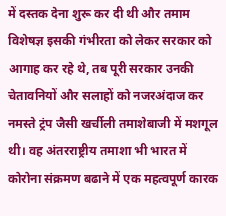में दस्तक देना शुरू कर दी थी और तमाम विशेषज्ञ इसकी गंभीरता को लेकर सरकार को आगाह कर रहे थे, तब पूरी सरकार उनकी चेतावनियों और सलाहों को नजरअंदाज कर नमस्ते ट्रंप जैसी खर्चीली तमाशेबाजी में मशगूल थी। वह अंतरराष्ट्रीय तमाशा भी भारत में कोरोना संक्रमण बढाने में एक महत्वपूर्ण कारक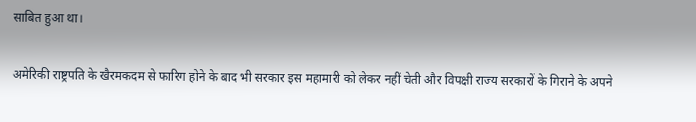साबित हुआ था।

अमेरिकी राष्ट्रपति के खैरमकदम से फारिग होने के बाद भी सरकार इस महामारी को लेकर नहीं चेती और विपक्षी राज्य सरकारों के गिराने के अपने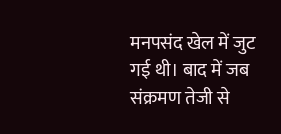मनपसंद खेल में जुट गई थी। बाद में जब संक्रमण तेजी से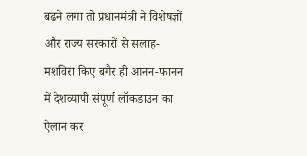बढने लगा तो प्रधानमंत्री ने विशेषज्ञों और राज्य सरकारों से सलाह-मशविरा किए बगैर ही आनन-फानन में देशव्यापी संपूर्ण लॉकडाउन का ऐलान कर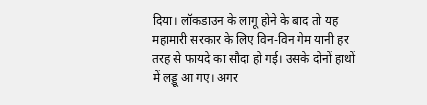दिया। लॉकडाउन के लागू होने के बाद तो यह महामारी सरकार के लिए विन-विन गेम यानी हर तरह से फायदे का सौदा हो गई। उसके दोनों हाथों में लड्डू आ गए। अगर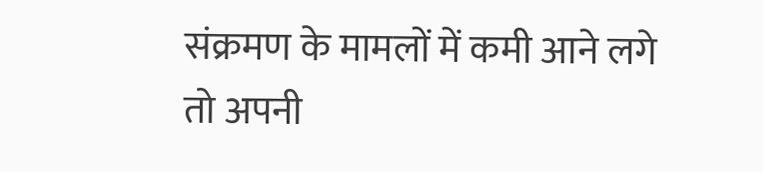संक्रमण के मामलों में कमी आने लगे तो अपनी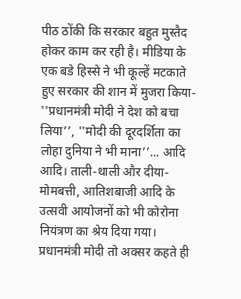पीठ ठोंकी कि सरकार बहुत मुस्तैद होकर काम कर रही है। मीडिया के एक बडे हिस्से ने भी कूल्हें मटकाते हुए सरकार की शान में मुजरा किया- ''प्रधानमंत्री मोदी ने देश को बचा लिया’’, ''मोदी की दूरदर्शिता का लोहा दुनिया ने भी माना’’... आदि आदि। ताली-थाली और दीया-मोमबत्ती, आतिशबाजी आदि के उत्सवी आयोजनों को भी कोरोना नियंत्रण का श्रेय दिया गया। प्रधानमंत्री मोदी तो अक्सर कहते ही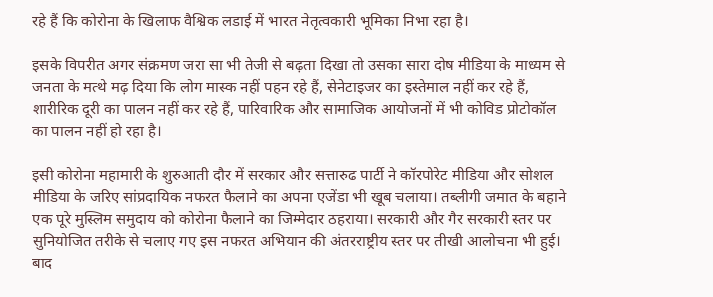रहे हैं कि कोरोना के खिलाफ वैश्विक लडाई में भारत नेतृत्वकारी भूमिका निभा रहा है।

इसके विपरीत अगर संक्रमण जरा सा भी तेजी से बढ़ता दिखा तो उसका सारा दोष मीडिया के माध्यम से जनता के मत्थे मढ़ दिया कि लोग मास्क नहीं पहन रहे हैं, सेनेटाइजर का इस्तेमाल नहीं कर रहे हैं, शारीरिक दूरी का पालन नहीं कर रहे हैं, पारिवारिक और सामाजिक आयोजनों में भी कोविड प्रोटोकॉल का पालन नहीं हो रहा है।

इसी कोरोना महामारी के शुरुआती दौर में सरकार और सत्तारुढ पार्टी ने कॉरपोरेट मीडिया और सोशल मीडिया के जरिए सांप्रदायिक नफरत फैलाने का अपना एजेंडा भी खूब चलाया। तब्लीगी जमात के बहाने एक पूरे मुस्लिम समुदाय को कोरोना फैलाने का जिम्मेदार ठहराया। सरकारी और गैर सरकारी स्तर पर सुनियोजित तरीके से चलाए गए इस नफरत अभियान की अंतरराष्ट्रीय स्तर पर तीखी आलोचना भी हुई। बाद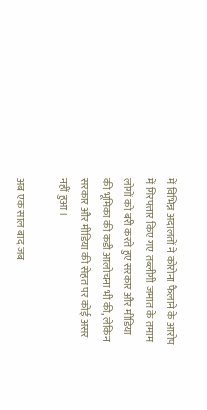में विभिन्न अदालतों ने कोरोना फैलाने के आरोप में गिरफ्तार किए गए तब्लीगी जमात के तमाम लोगों को बरी करते हुए सरकार और मीडिया की भूमिका की कडी आलोचना भी की, लेकिन सरकार और मीडिया की सेहत पर कोई असर नहीं हुआ।

अब एक साल बाद जब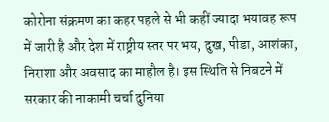कोरोना संक्रमण का कहर पहले से भी कहीं ज्यादा भयावह रूप में जारी है और देश में राष्ट्रीय स्तर पर भय, दुख, पीडा, आशंका, निराशा और अवसाद का माहौल है। इस स्थिति से निबटने में सरकार की नाकामी चर्चा दुनिया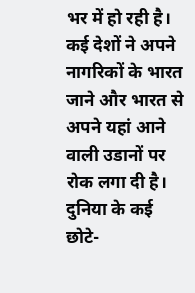भर में हो रही है। कई देशों ने अपने नागरिकों के भारत जाने और भारत से अपने यहां आने वाली उडानों पर रोक लगा दी है। दुनिया के कई छोटे-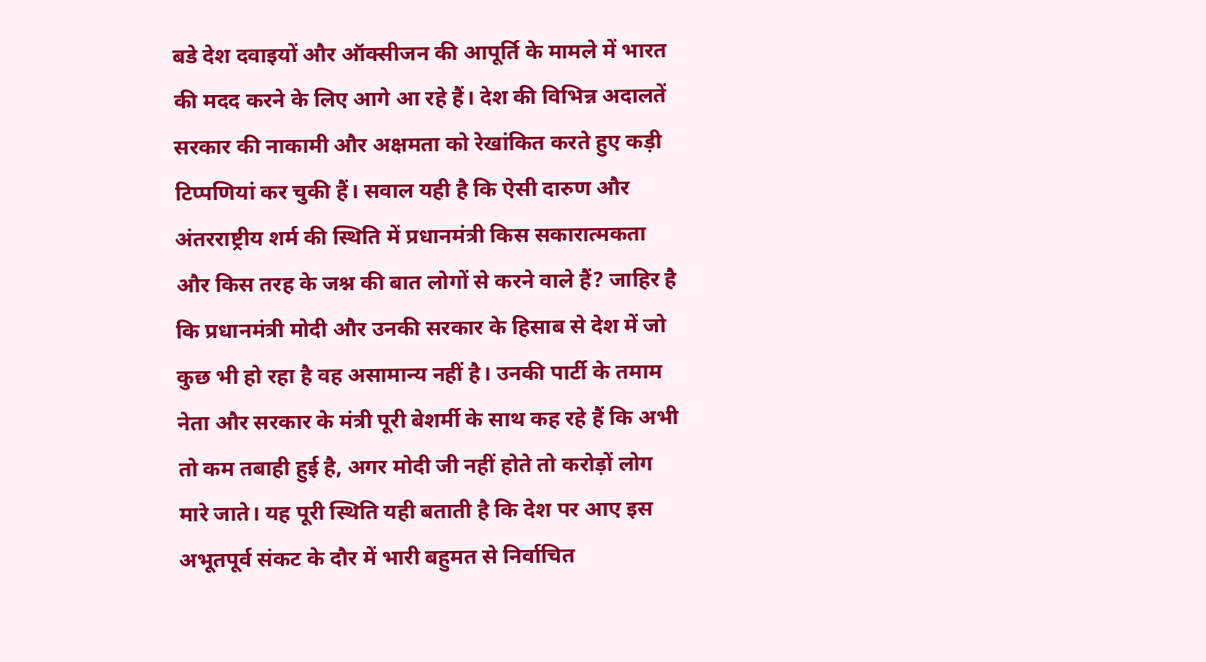बडे देश दवाइयों और ऑक्सीजन की आपूर्ति के मामले में भारत की मदद करने के लिए आगे आ रहे हैं। देश की विभिन्न अदालतें सरकार की नाकामी और अक्षमता को रेखांकित करते हुए कड़ी टिप्पणियां कर चुकी हैं। सवाल यही है कि ऐसी दारुण और अंतरराष्ट्रीय शर्म की स्थिति में प्रधानमंत्री किस सकारात्मकता और किस तरह के जश्न की बात लोगों से करने वाले हैं? जाहिर है कि प्रधानमंत्री मोदी और उनकी सरकार के हिसाब से देश में जो कुछ भी हो रहा है वह असामान्य नहीं है। उनकी पार्टी के तमाम नेता और सरकार के मंत्री पूरी बेशर्मी के साथ कह रहे हैं कि अभी तो कम तबाही हुई है, अगर मोदी जी नहीं होते तो करोड़ों लोग मारे जाते। यह पूरी स्थिति यही बताती है कि देश पर आए इस अभूतपूर्व संकट के दौर में भारी बहुमत से निर्वाचित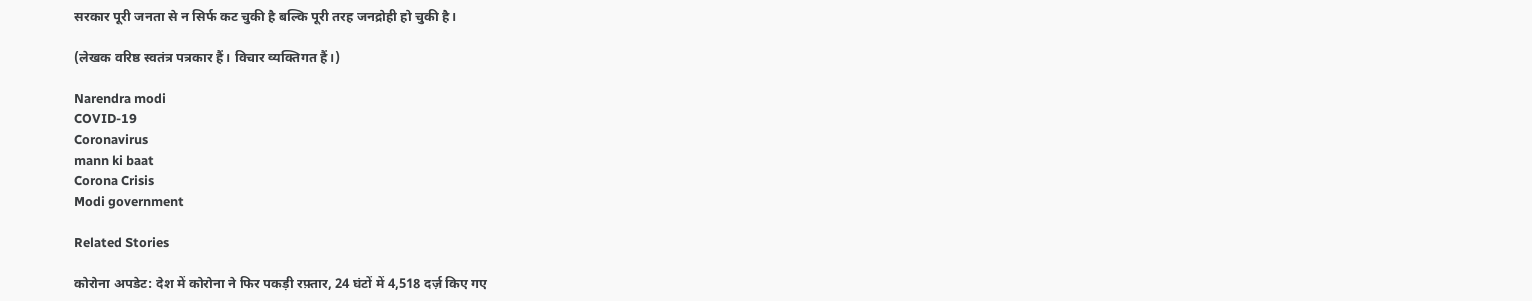सरकार पूरी जनता से न सिर्फ कट चुकी है बल्कि पूरी तरह जनद्रोही हो चुकी है।

(लेखक वरिष्ठ स्वतंत्र पत्रकार हैं। विचार व्यक्तिगत हैं।)

Narendra modi
COVID-19
Coronavirus
mann ki baat
Corona Crisis
Modi government

Related Stories

कोरोना अपडेट: देश में कोरोना ने फिर पकड़ी रफ़्तार, 24 घंटों में 4,518 दर्ज़ किए गए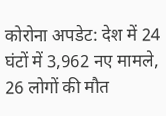कोरोना अपडेट: देश में 24 घंटों में 3,962 नए मामले, 26 लोगों की मौत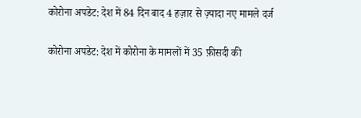कोरोना अपडेट: देश में 84 दिन बाद 4 हज़ार से ज़्यादा नए मामले दर्ज

कोरोना अपडेट: देश में कोरोना के मामलों में 35 फ़ीसदी की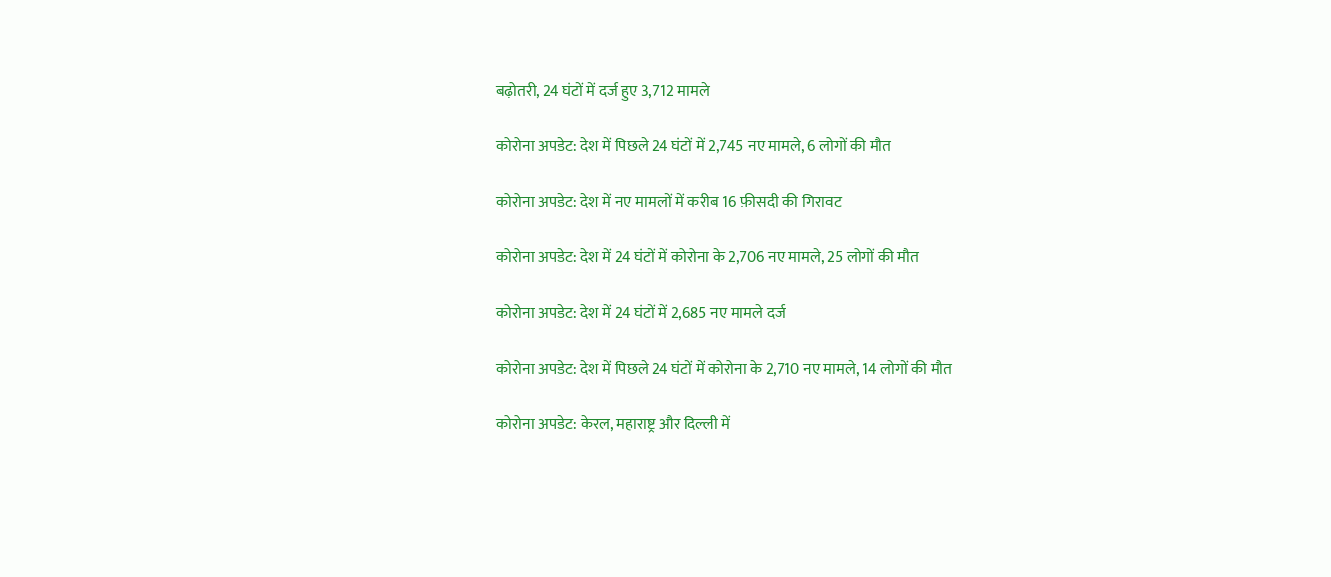बढ़ोतरी, 24 घंटों में दर्ज हुए 3,712 मामले

कोरोना अपडेट: देश में पिछले 24 घंटों में 2,745 नए मामले, 6 लोगों की मौत

कोरोना अपडेट: देश में नए मामलों में करीब 16 फ़ीसदी की गिरावट

कोरोना अपडेट: देश में 24 घंटों में कोरोना के 2,706 नए मामले, 25 लोगों की मौत

कोरोना अपडेट: देश में 24 घंटों में 2,685 नए मामले दर्ज

कोरोना अपडेट: देश में पिछले 24 घंटों में कोरोना के 2,710 नए मामले, 14 लोगों की मौत

कोरोना अपडेट: केरल, महाराष्ट्र और दिल्ली में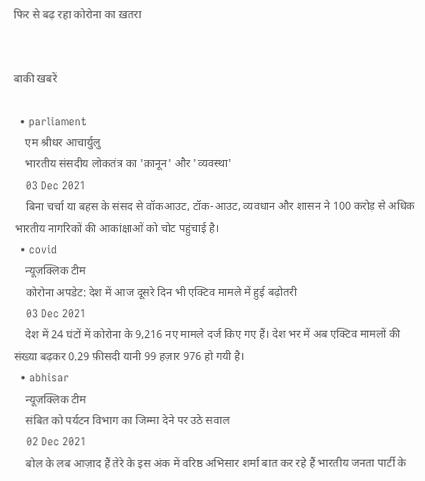फिर से बढ़ रहा कोरोना का ख़तरा


बाकी खबरें

  • parliament
    एम श्रीधर आचार्युलु
    भारतीय संसदीय लोकतंत्र का 'क़ानून' और 'व्यवस्था'
    03 Dec 2021
    बिना चर्चा या बहस के संसद से वॉकआउट, टॉक-आउट, व्यवधान और शासन ने 100 करोड़ से अधिक भारतीय नागरिकों की आकांक्षाओं को चोट पहुंचाई है।
  • covid
    न्यूज़क्लिक टीम
    कोरोना अपडेट: देश में आज दूसरे दिन भी एक्टिव मामले में हुई बढ़ोतरी
    03 Dec 2021
    देश में 24 घंटों में कोरोना के 9,216 नए मामले दर्ज किए गए हैं। देश भर में अब एक्टिव मामलों की संख्या बढ़कर 0.29 फ़ीसदी यानी 99 हज़ार 976 हो गयी है।
  • abhisar
    न्यूज़क्लिक टीम
    संबित को पर्यटन विभाग का जिम्मा देने पर उठे सवाल
    02 Dec 2021
    बोल के लब आज़ाद हैं तेरे के इस अंक में वरिष्ठ अभिसार शर्मा बात कर रहे हैं भारतीय जनता पार्टी के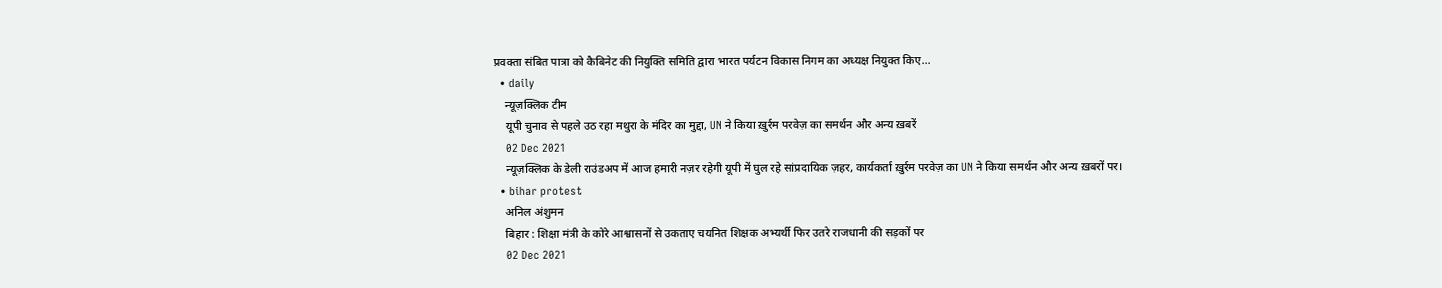प्रवक्ता संबित पात्रा को कैबिनेट की नियुक्ति समिति द्वारा भारत पर्यटन विकास निगम का अध्यक्ष नियुक्त किए…
  • daily
    न्यूज़क्लिक टीम
    यूपी चुनाव से पहले उठ रहा मथुरा के मंदिर का मुद्दा, UN ने किया ख़ुर्रम परवेज़ का समर्थन और अन्य ख़बरें
    02 Dec 2021
    न्यूज़क्लिक के डेली राउंडअप में आज हमारी नज़र रहेगी यूपी में घुल रहे सांप्रदायिक ज़हर, कार्यकर्ता ख़ुर्रम परवेज़ का UN ने किया समर्थन और अन्य ख़बरों पर।
  • bihar protest
    अनिल अंशुमन
    बिहार : शिक्षा मंत्री के कोरे आश्वासनों से उकताए चयनित शिक्षक अभ्यर्थी फिर उतरे राजधानी की सड़कों पर
    02 Dec 2021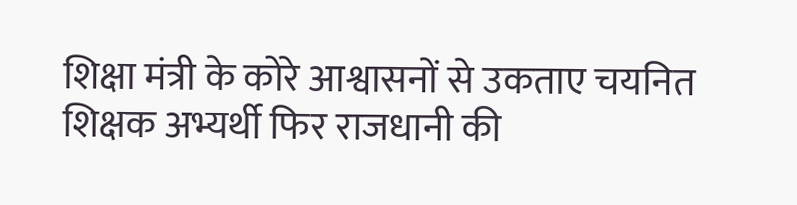शिक्षा मंत्री के कोरे आश्वासनों से उकताए चयनित शिक्षक अभ्यर्थी फिर राजधानी की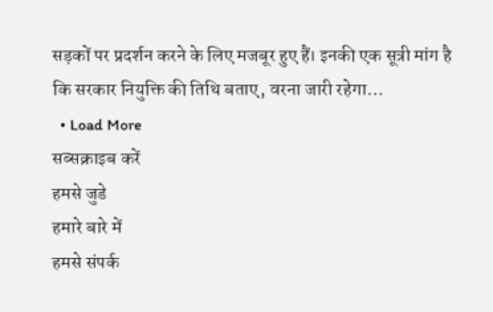सड़कों पर प्रदर्शन करने के लिए मजबूर हुए हैं। इनकी एक सूत्री मांग है कि सरकार नियुक्ति की तिथि बताए, वरना जारी रहेगा…
  • Load More
सब्सक्राइब करें
हमसे जुडे
हमारे बारे में
हमसे संपर्क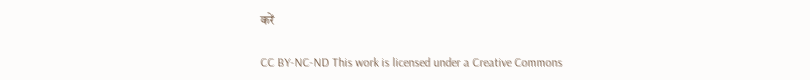करें

CC BY-NC-ND This work is licensed under a Creative Commons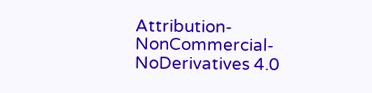Attribution-NonCommercial-NoDerivatives 4.0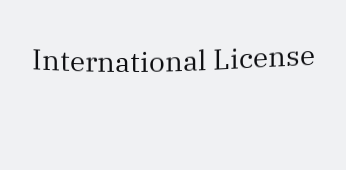International License